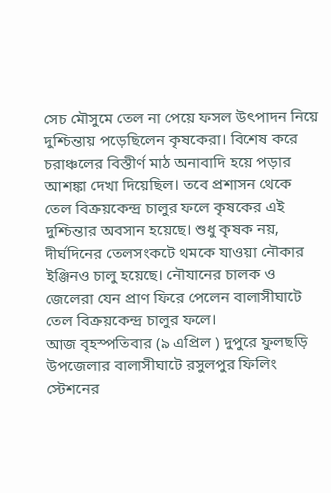সেচ মৌসুমে তেল না পেয়ে ফসল উৎপাদন নিয়ে দুশ্চিন্তায় পড়েছিলেন কৃষকেরা। বিশেষ করে চরাঞ্চলের বিস্তীর্ণ মাঠ অনাবাদি হয়ে পড়ার আশঙ্কা দেখা দিয়েছিল। তবে প্রশাসন থেকে তেল বিক্রয়কেন্দ্র চালুর ফলে কৃষকের এই দুশ্চিন্তার অবসান হয়েছে। শুধু কৃষক নয়, দীর্ঘদিনের তেলসংকটে থমকে যাওয়া নৌকার ইঞ্জিনও চালু হয়েছে। নৌযানের চালক ও জেলেরা যেন প্রাণ ফিরে পেলেন বালাসীঘাটে তেল বিক্রয়কেন্দ্র চালুর ফলে।
আজ বৃহস্পতিবার (৯ এপ্রিল ) দুপুরে ফুলছড়ি উপজেলার বালাসীঘাটে রসুলপুর ফিলিং স্টেশনের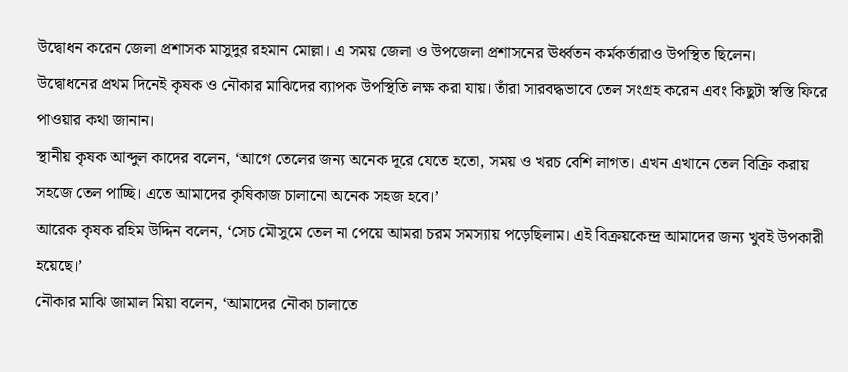উদ্বোধন করেন জেলা প্রশাসক মাসুদুর রহমান মোল্লা। এ সময় জেলা ও উপজেলা প্রশাসনের ঊর্ধ্বতন কর্মকর্তারাও উপস্থিত ছিলেন।
উদ্বোধনের প্রথম দিনেই কৃষক ও নৌকার মাঝিদের ব্যাপক উপস্থিতি লক্ষ করা যায়। তাঁরা সারবদ্ধভাবে তেল সংগ্রহ করেন এবং কিছুটা স্বস্তি ফিরে পাওয়ার কথা জানান।
স্থানীয় কৃষক আব্দুল কাদের বলেন, ‘আগে তেলের জন্য অনেক দূরে যেতে হতো, সময় ও খরচ বেশি লাগত। এখন এখানে তেল বিক্রি করায় সহজে তেল পাচ্ছি। এতে আমাদের কৃষিকাজ চালানো অনেক সহজ হবে।’
আরেক কৃষক রহিম উদ্দিন বলেন, ‘সেচ মৌসুমে তেল না পেয়ে আমরা চরম সমস্যায় পড়েছিলাম। এই বিক্রয়কেন্দ্র আমাদের জন্য খুবই উপকারী হয়েছে।’
নৌকার মাঝি জামাল মিয়া বলেন, ‘আমাদের নৌকা চালাতে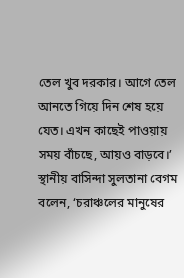তেল খুব দরকার। আগে তেল আনতে গিয়ে দিন শেষ হয়ে যেত। এখন কাছেই পাওয়ায় সময় বাঁচছে, আয়ও বাড়বে।’
স্থানীয় বাসিন্দা সুলতানা বেগম বলেন, ‘চরাঞ্চলের মানুষের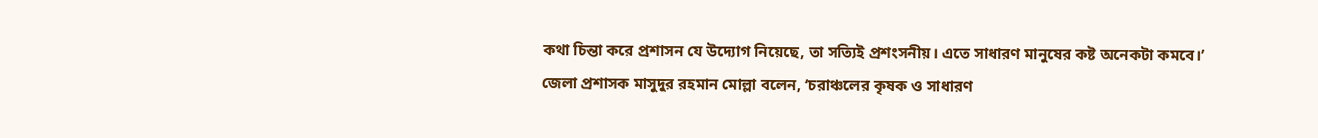কথা চিন্তা করে প্রশাসন যে উদ্যোগ নিয়েছে, তা সত্যিই প্রশংসনীয়। এতে সাধারণ মানুষের কষ্ট অনেকটা কমবে।’
জেলা প্রশাসক মাসুদুর রহমান মোল্লা বলেন, ‘চরাঞ্চলের কৃষক ও সাধারণ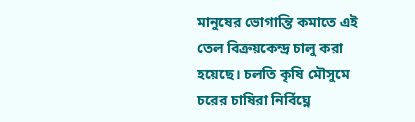মানুষের ভোগান্তি কমাতে এই তেল বিক্রয়কেন্দ্র চালু করা হয়েছে। চলতি কৃষি মৌসুমে চরের চাষিরা নির্বিঘ্নে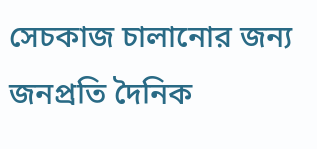সেচকাজ চালানোর জন্য জনপ্রতি দৈনিক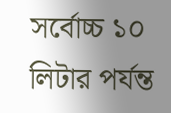সর্বোচ্চ ১০ লিটার পর্যন্ত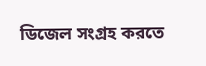ডিজেল সংগ্রহ করতে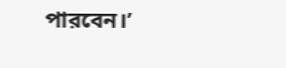পারবেন।’